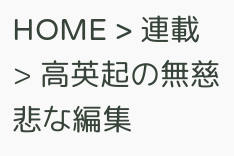HOME > 連載 > 高英起の無慈悲な編集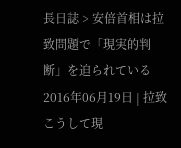長日誌 > 安倍首相は拉致問題で「現実的判断」を迫られている 2016年06月19日 | 拉致 こうして現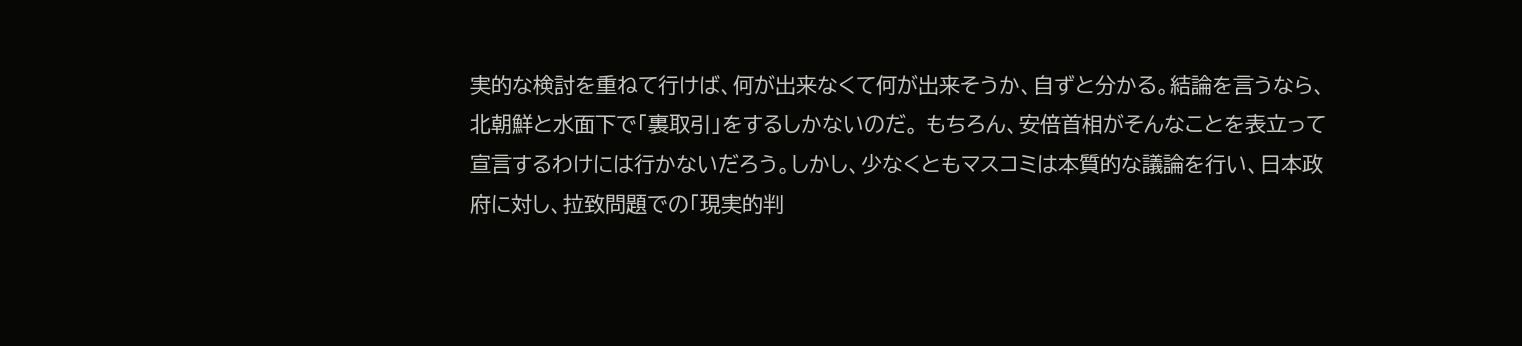実的な検討を重ねて行けば、何が出来なくて何が出来そうか、自ずと分かる。結論を言うなら、北朝鮮と水面下で「裏取引」をするしかないのだ。 もちろん、安倍首相がそんなことを表立って宣言するわけには行かないだろう。しかし、少なくともマスコミは本質的な議論を行い、日本政府に対し、拉致問題での「現実的判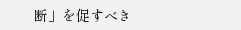断」を促すべき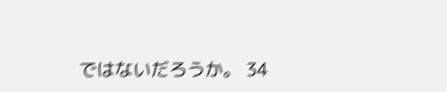ではないだろうか。 34